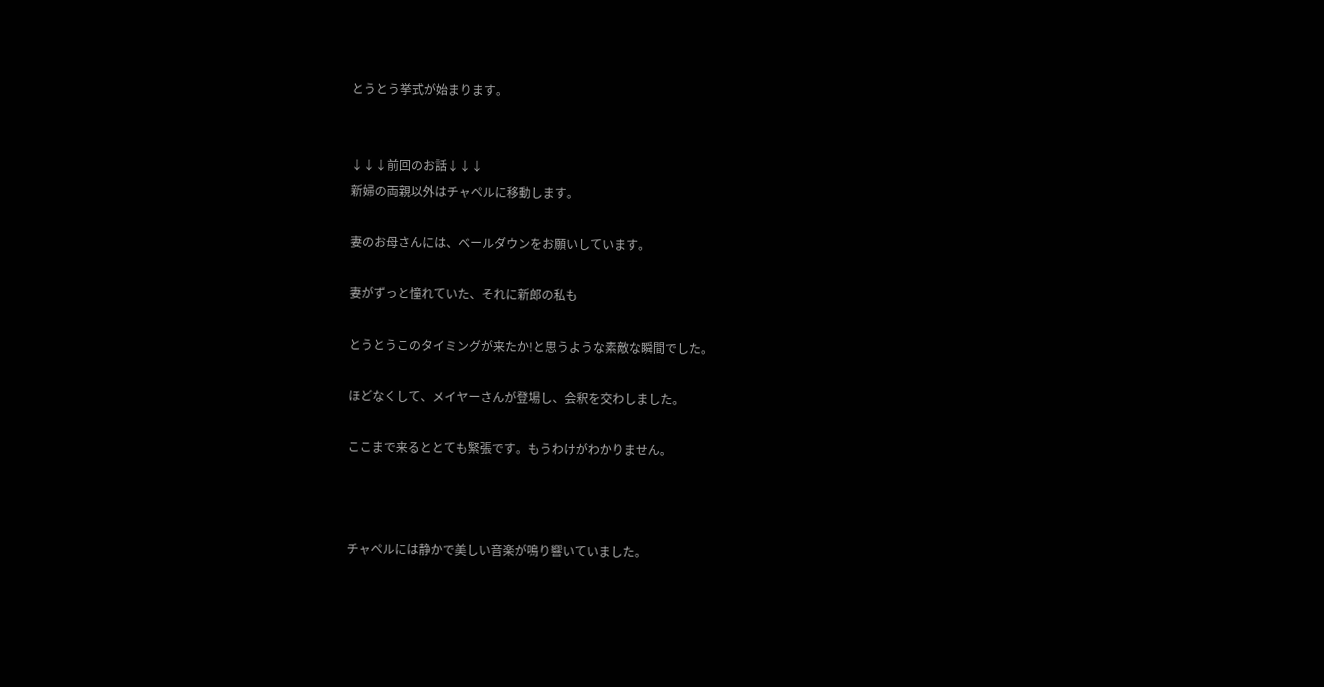とうとう挙式が始まります。


↓↓↓前回のお話↓↓↓
新婦の両親以外はチャペルに移動します。

妻のお母さんには、ベールダウンをお願いしています。

妻がずっと憧れていた、それに新郎の私も

とうとうこのタイミングが来たか!と思うような素敵な瞬間でした。

ほどなくして、メイヤーさんが登場し、会釈を交わしました。

ここまで来るととても緊張です。もうわけがわかりません。



チャペルには静かで美しい音楽が鳴り響いていました。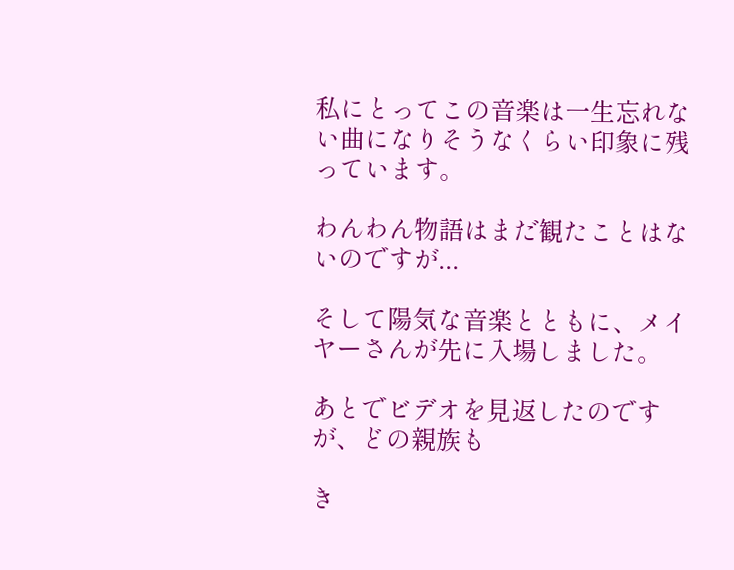私にとってこの音楽は一生忘れない曲になりそうなくらい印象に残っています。

わんわん物語はまだ観たことはないのですが...

そして陽気な音楽とともに、メイヤーさんが先に入場しました。

あとでビデオを見返したのですが、どの親族も

き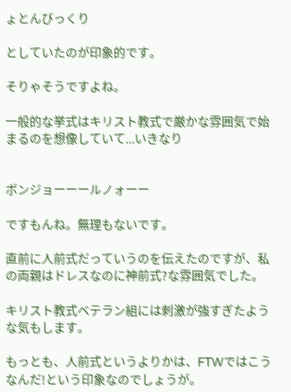ょとんびっくり

としていたのが印象的です。

そりゃそうですよね。

一般的な挙式はキリスト教式で厳かな雰囲気で始まるのを想像していて...いきなり


ボンジョーーールノォーー

ですもんね。無理もないです。

直前に人前式だっていうのを伝えたのですが、私の両親はドレスなのに神前式?な雰囲気でした。

キリスト教式ベテラン組には刺激が強すぎたような気もします。

もっとも、人前式というよりかは、FTWではこうなんだ!という印象なのでしょうが。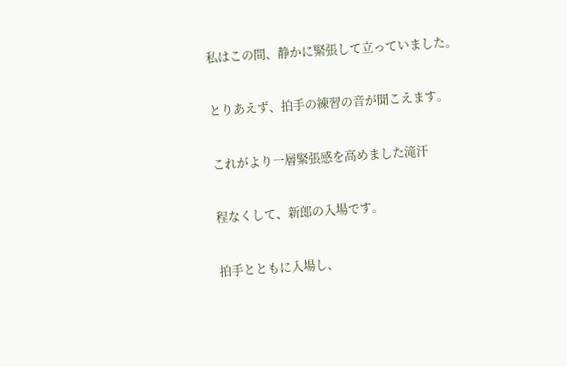私はこの間、静かに緊張して立っていました。

とりあえず、拍手の練習の音が聞こえます。

これがより一層緊張感を高めました滝汗

程なくして、新郎の入場です。

拍手とともに入場し、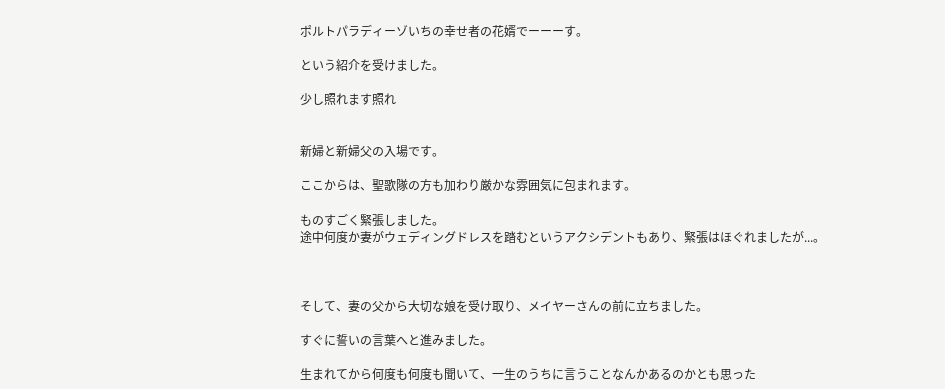ポルトパラディーゾいちの幸せ者の花婿でーーーす。

という紹介を受けました。

少し照れます照れ


新婦と新婦父の入場です。

ここからは、聖歌隊の方も加わり厳かな雰囲気に包まれます。

ものすごく緊張しました。
途中何度か妻がウェディングドレスを踏むというアクシデントもあり、緊張はほぐれましたが...。



そして、妻の父から大切な娘を受け取り、メイヤーさんの前に立ちました。

すぐに誓いの言葉へと進みました。

生まれてから何度も何度も聞いて、一生のうちに言うことなんかあるのかとも思った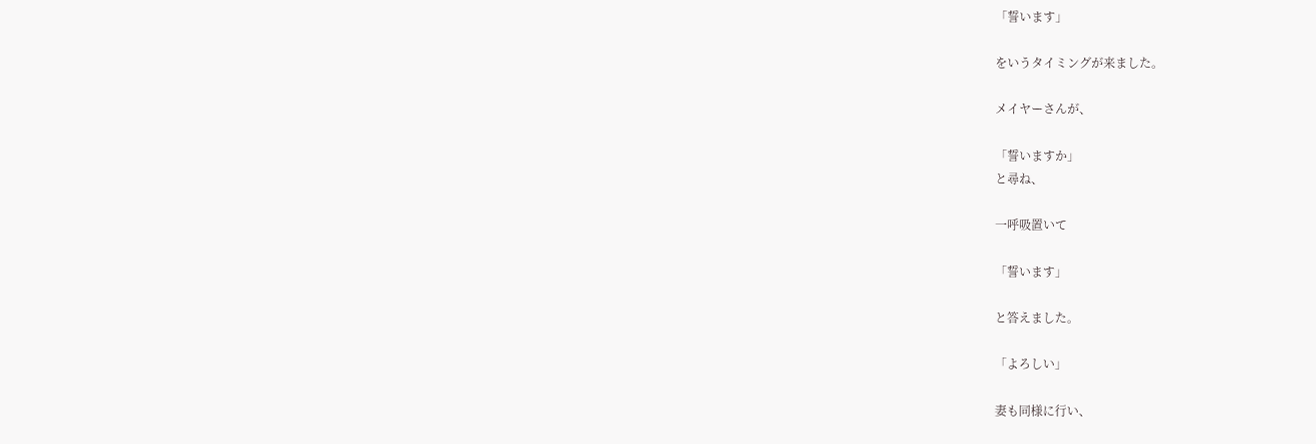「誓います」

をいうタイミングが来ました。

メイヤーさんが、

「誓いますか」
と尋ね、

一呼吸置いて

「誓います」

と答えました。

「よろしい」

妻も同様に行い、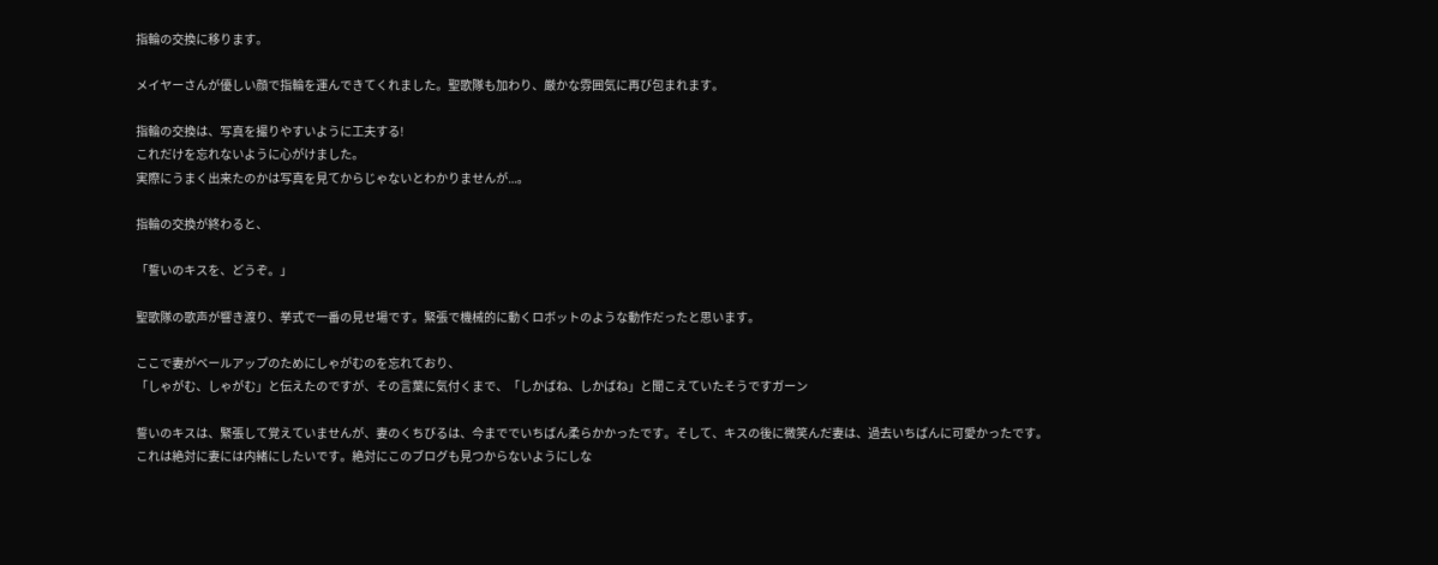指輪の交換に移ります。

メイヤーさんが優しい顔で指輪を運んできてくれました。聖歌隊も加わり、厳かな雰囲気に再び包まれます。

指輪の交換は、写真を撮りやすいように工夫する!
これだけを忘れないように心がけました。
実際にうまく出来たのかは写真を見てからじゃないとわかりませんが...。

指輪の交換が終わると、

「誓いのキスを、どうぞ。」

聖歌隊の歌声が響き渡り、挙式で一番の見せ場です。緊張で機械的に動くロボットのような動作だったと思います。

ここで妻がベールアップのためにしゃがむのを忘れており、
「しゃがむ、しゃがむ」と伝えたのですが、その言葉に気付くまで、「しかばね、しかばね」と聞こえていたそうですガーン

誓いのキスは、緊張して覚えていませんが、妻のくちびるは、今まででいちばん柔らかかったです。そして、キスの後に微笑んだ妻は、過去いちばんに可愛かったです。
これは絶対に妻には内緒にしたいです。絶対にこのブログも見つからないようにしな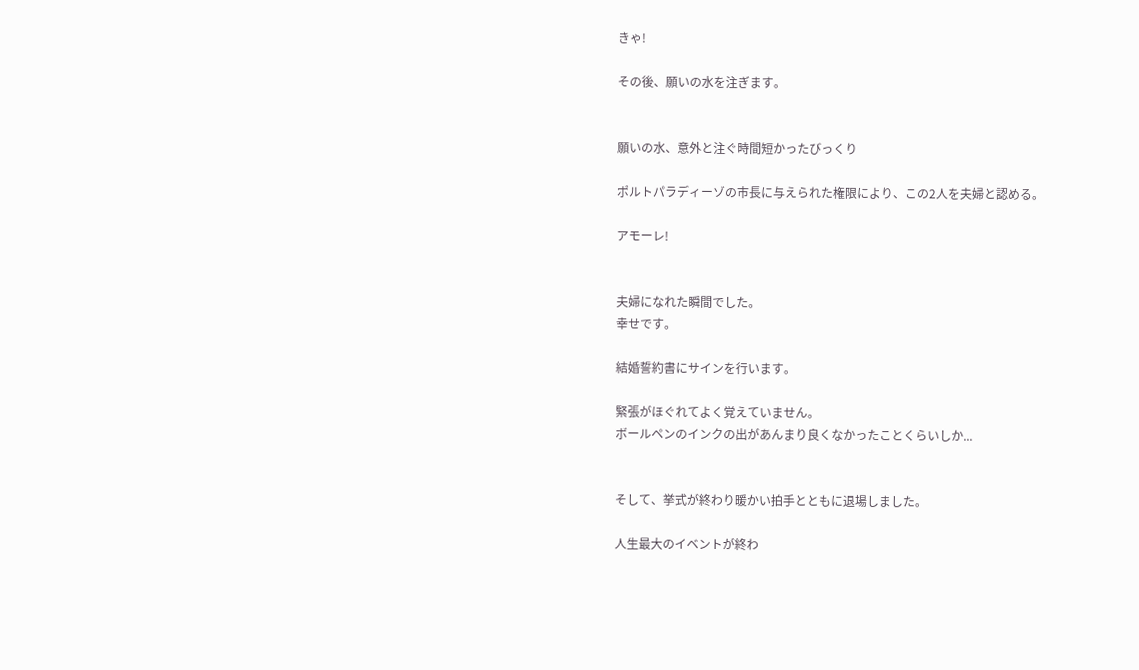きゃ!

その後、願いの水を注ぎます。


願いの水、意外と注ぐ時間短かったびっくり

ポルトパラディーゾの市長に与えられた権限により、この2人を夫婦と認める。

アモーレ!


夫婦になれた瞬間でした。
幸せです。

結婚誓約書にサインを行います。

緊張がほぐれてよく覚えていません。
ボールペンのインクの出があんまり良くなかったことくらいしか...


そして、挙式が終わり暖かい拍手とともに退場しました。

人生最大のイベントが終わ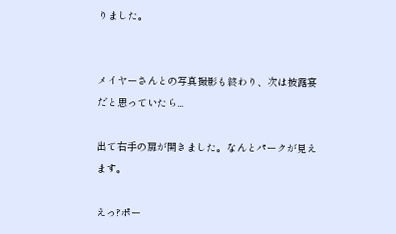りました。


メイヤーさんとの写真撮影も終わり、次は披露宴だと思っていたら...

出て右手の扉が開きました。なんとパークが見えます。

えっ?ポー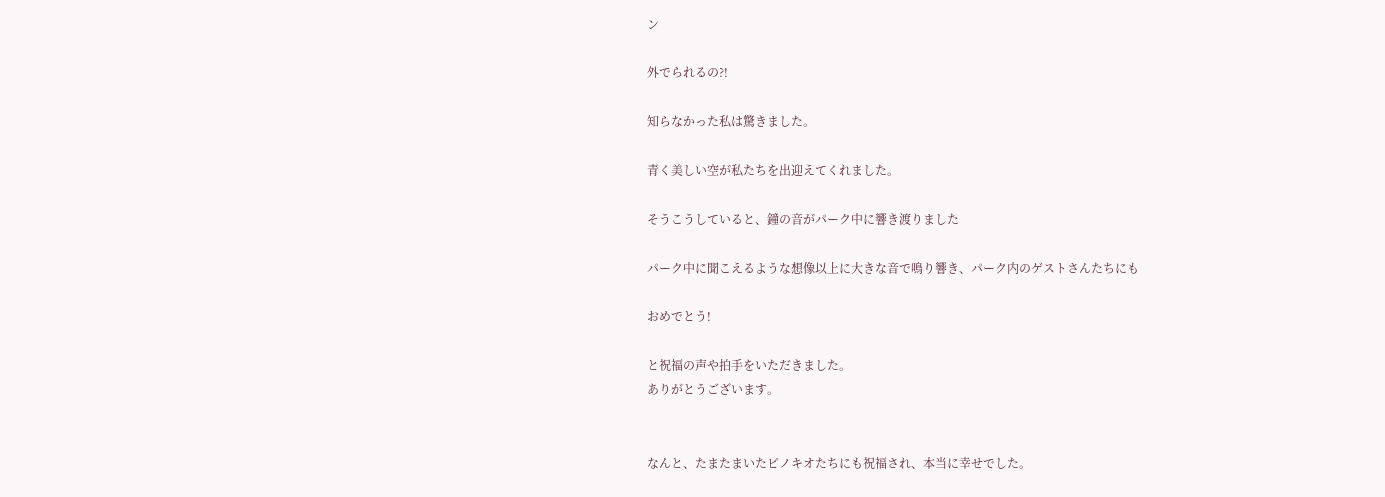ン

外でられるの?!

知らなかった私は驚きました。

青く美しい空が私たちを出迎えてくれました。

そうこうしていると、鐘の音がパーク中に響き渡りました

パーク中に聞こえるような想像以上に大きな音で鳴り響き、パーク内のゲストさんたちにも

おめでとう!

と祝福の声や拍手をいただきました。
ありがとうございます。


なんと、たまたまいたピノキオたちにも祝福され、本当に幸せでした。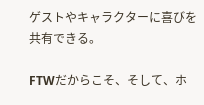ゲストやキャラクターに喜びを共有できる。

FTWだからこそ、そして、ホ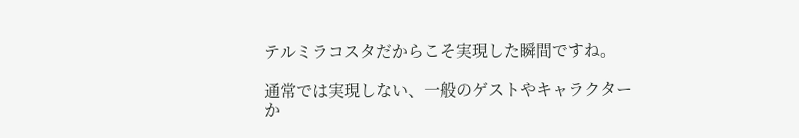テルミラコスタだからこそ実現した瞬間ですね。

通常では実現しない、一般のゲストやキャラクターか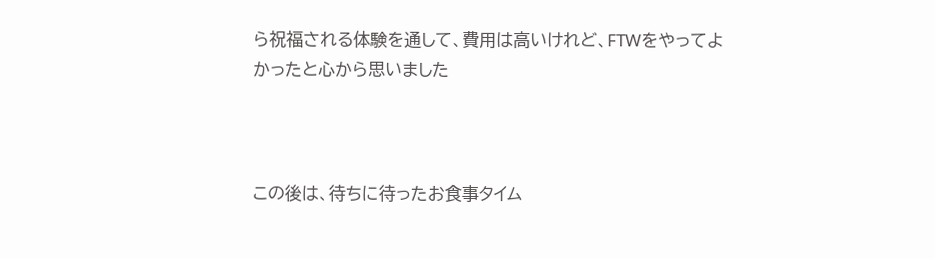ら祝福される体験を通して、費用は高いけれど、FTWをやってよかったと心から思いました



この後は、待ちに待ったお食事タイム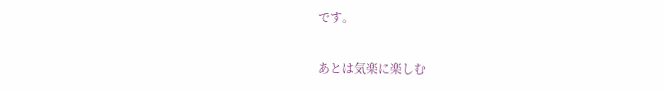です。

あとは気楽に楽しむ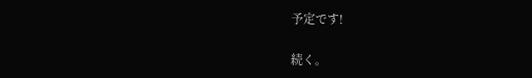予定です!

続く。